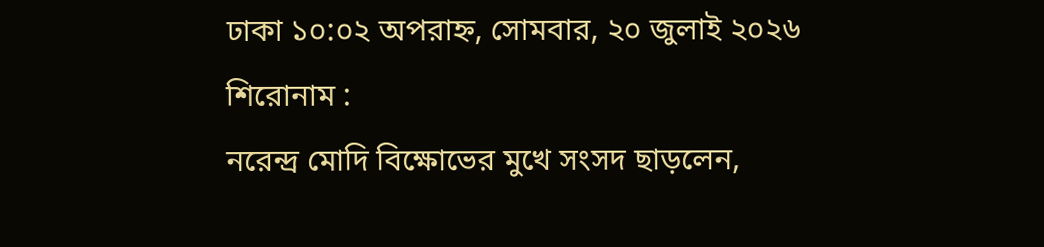ঢাকা ১০:০২ অপরাহ্ন, সোমবার, ২০ জুলাই ২০২৬
শিরোনাম :
নরেন্দ্র মোদি বিক্ষোভের মুখে সংসদ ছাড়লেন,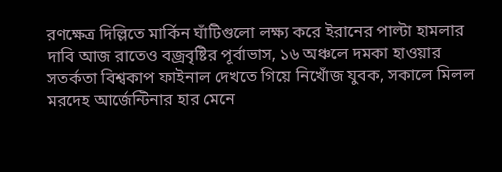রণক্ষেত্র দিল্লিতে মার্কিন ঘাঁটিগুলো লক্ষ্য করে ইরানের পাল্টা হামলার দাবি আজ রাতেও বজ্রবৃষ্টির পূর্বাভাস, ১৬ অঞ্চলে দমকা হাওয়ার সতর্কতা বিশ্বকাপ ফাইনাল দেখতে গিয়ে নিখোঁজ যুবক, সকালে মিলল মরদেহ আর্জেন্টিনার হার মেনে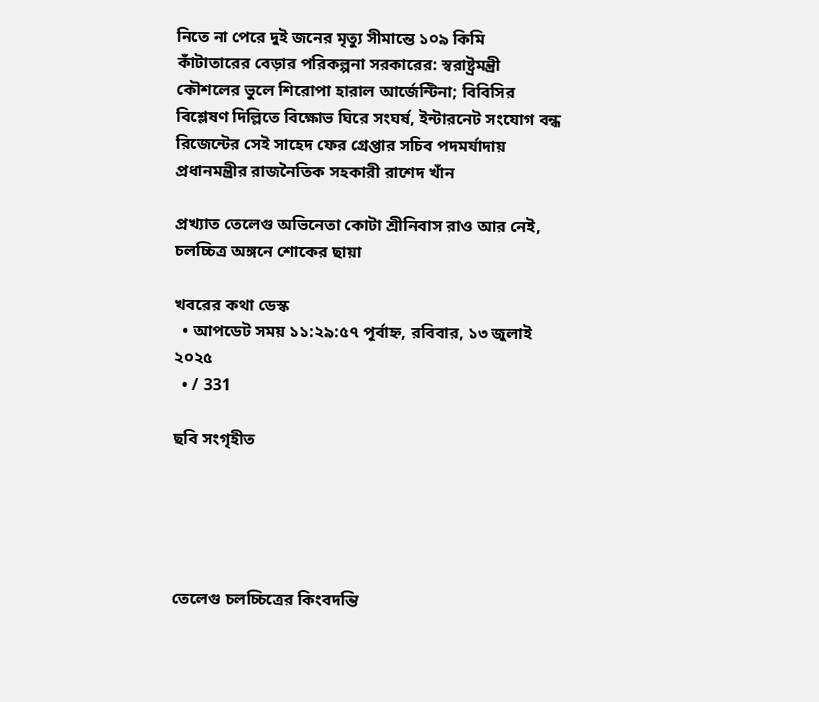নিতে না পেরে দুই জনের মৃত্যু সীমান্তে ১০৯ কিমি কাঁটাতারের বেড়ার পরিকল্পনা সরকারের: স্বরাষ্ট্রমন্ত্রী কৌশলের ভুলে শিরোপা হারাল আর্জেন্টিনা; বিবিসির বিশ্লেষণ দিল্লিতে বিক্ষোভ ঘিরে সংঘর্ষ, ইন্টারনেট সংযোগ বন্ধ রিজেন্টের সেই সাহেদ ফের গ্রেপ্তার সচিব পদমর্যাদায় প্রধানমন্ত্রীর রাজনৈতিক সহকারী রাশেদ খাঁন

প্রখ্যাত তেলেগু অভিনেতা কোটা শ্রীনিবাস রাও আর নেই, চলচ্চিত্র অঙ্গনে শোকের ছায়া

খবরের কথা ডেস্ক
  • আপডেট সময় ১১:২৯:৫৭ পূর্বাহ্ন, রবিবার, ১৩ জুলাই ২০২৫
  • / 331

ছবি সংগৃহীত





তেলেগু চলচ্চিত্রের কিংবদন্তি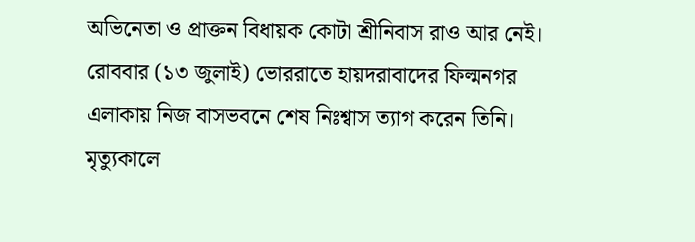অভিনেতা ও প্রাক্তন বিধায়ক কোটা শ্রীনিবাস রাও আর নেই। রোববার (১৩ জুলাই) ভোররাতে হায়দরাবাদের ফিল্মনগর এলাকায় নিজ বাসভবনে শেষ নিঃশ্বাস ত্যাগ করেন তিনি। মৃত্যুকালে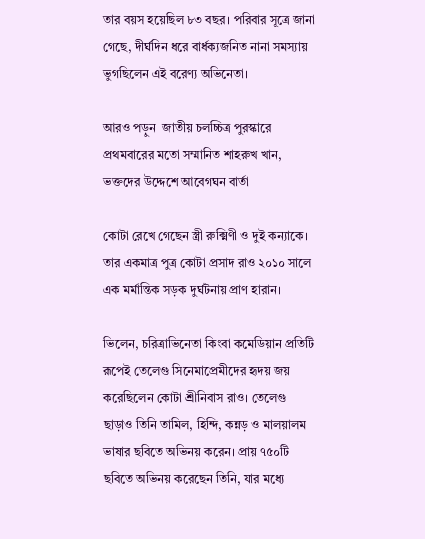তার বয়স হয়েছিল ৮৩ বছর। পরিবার সূত্রে জানা গেছে, দীর্ঘদিন ধরে বার্ধক্যজনিত নানা সমস্যায় ভুগছিলেন এই বরেণ্য অভিনেতা।

আরও পড়ুন  জাতীয় চলচ্চিত্র পুরস্কারে প্রথমবারের মতো সম্মানিত শাহরুখ খান, ভক্তদের উদ্দেশে আবেগঘন বার্তা

কোটা রেখে গেছেন স্ত্রী রুক্মিণী ও দুই কন্যাকে। তার একমাত্র পুত্র কোটা প্রসাদ রাও ২০১০ সালে এক মর্মান্তিক সড়ক দুর্ঘটনায় প্রাণ হারান।

ভিলেন, চরিত্রাভিনেতা কিংবা কমেডিয়ান প্রতিটি রূপেই তেলেগু সিনেমাপ্রেমীদের হৃদয় জয় করেছিলেন কোটা শ্রীনিবাস রাও। তেলেগু ছাড়াও তিনি তামিল, হিন্দি, কন্নড় ও মালয়ালম ভাষার ছবিতে অভিনয় করেন। প্রায় ৭৫০টি ছবিতে অভিনয় করেছেন তিনি, যার মধ্যে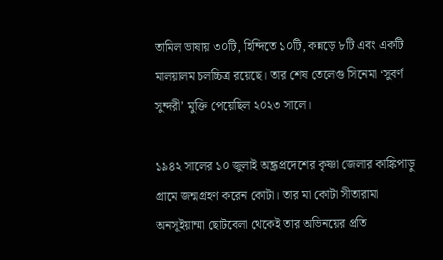তামিল ভাষায় ৩০টি, হিন্দিতে ১০টি, কন্নড়ে ৮টি এবং একটি মালয়ালম চলচ্চিত্র রয়েছে। তার শেষ তেলেগু সিনেমা ‘সুবর্ণ সুন্দরী’ মুক্তি পেয়েছিল ২০২৩ সালে।

১৯৪২ সালের ১০ জুলাই অন্ধ্রপ্রদেশের কৃষ্ণা জেলার কাঙ্কিপাড়ু গ্রামে জন্মগ্রহণ করেন কোটা। তার মা কোটা সীতারামা অনসূইয়াম্মা ছোটবেলা থেকেই তার অভিনয়ের প্রতি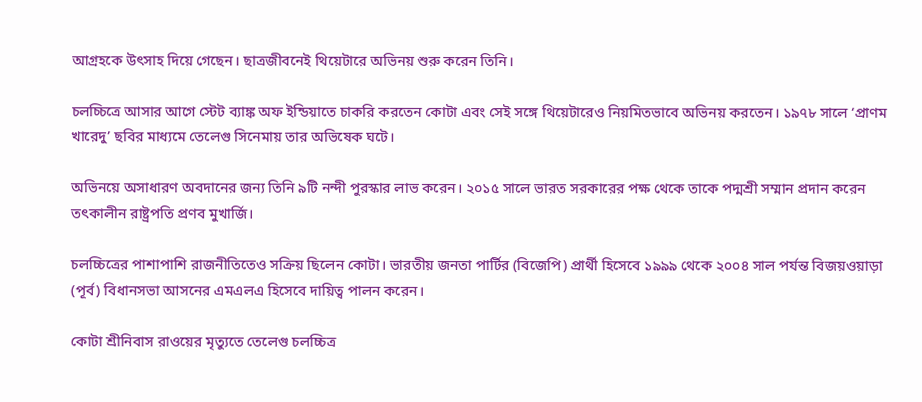আগ্রহকে উৎসাহ দিয়ে গেছেন। ছাত্রজীবনেই থিয়েটারে অভিনয় শুরু করেন তিনি।

চলচ্চিত্রে আসার আগে স্টেট ব্যাঙ্ক অফ ইন্ডিয়াতে চাকরি করতেন কোটা এবং সেই সঙ্গে থিয়েটারেও নিয়মিতভাবে অভিনয় করতেন। ১৯৭৮ সালে ‘প্রাণম খারেদু’ ছবির মাধ্যমে তেলেগু সিনেমায় তার অভিষেক ঘটে।

অভিনয়ে অসাধারণ অবদানের জন্য তিনি ৯টি নন্দী পুরস্কার লাভ করেন। ২০১৫ সালে ভারত সরকারের পক্ষ থেকে তাকে পদ্মশ্রী সম্মান প্রদান করেন তৎকালীন রাষ্ট্রপতি প্রণব মুখার্জি।

চলচ্চিত্রের পাশাপাশি রাজনীতিতেও সক্রিয় ছিলেন কোটা। ভারতীয় জনতা পার্টির (বিজেপি) প্রার্থী হিসেবে ১৯৯৯ থেকে ২০০৪ সাল পর্যন্ত বিজয়ওয়াড়া (পূর্ব) বিধানসভা আসনের এমএলএ হিসেবে দায়িত্ব পালন করেন।

কোটা শ্রীনিবাস রাওয়ের মৃত্যুতে তেলেগু চলচ্চিত্র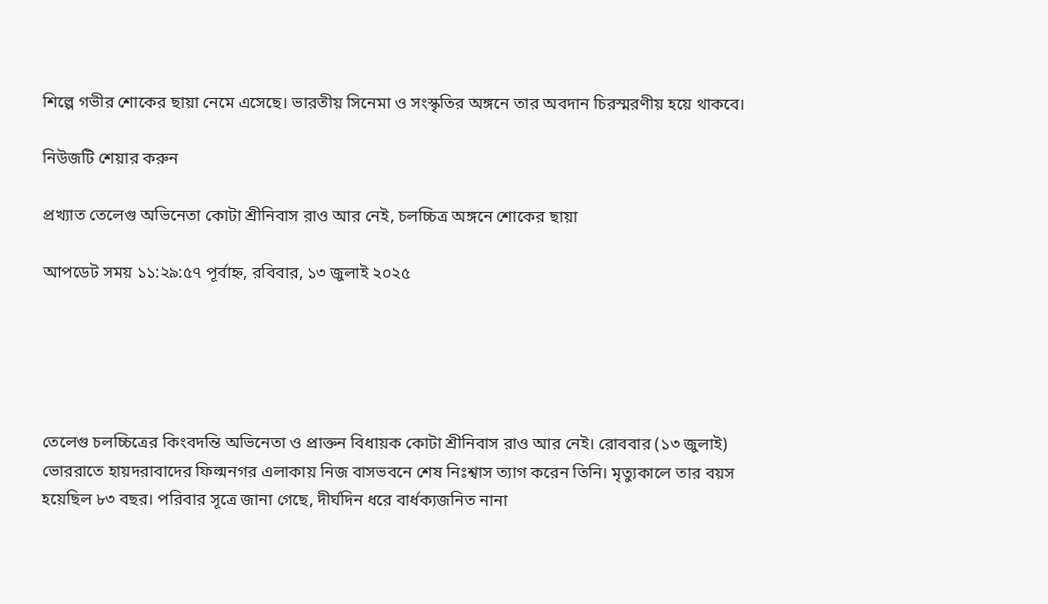শিল্পে গভীর শোকের ছায়া নেমে এসেছে। ভারতীয় সিনেমা ও সংস্কৃতির অঙ্গনে তার অবদান চিরস্মরণীয় হয়ে থাকবে।

নিউজটি শেয়ার করুন

প্রখ্যাত তেলেগু অভিনেতা কোটা শ্রীনিবাস রাও আর নেই, চলচ্চিত্র অঙ্গনে শোকের ছায়া

আপডেট সময় ১১:২৯:৫৭ পূর্বাহ্ন, রবিবার, ১৩ জুলাই ২০২৫





তেলেগু চলচ্চিত্রের কিংবদন্তি অভিনেতা ও প্রাক্তন বিধায়ক কোটা শ্রীনিবাস রাও আর নেই। রোববার (১৩ জুলাই) ভোররাতে হায়দরাবাদের ফিল্মনগর এলাকায় নিজ বাসভবনে শেষ নিঃশ্বাস ত্যাগ করেন তিনি। মৃত্যুকালে তার বয়স হয়েছিল ৮৩ বছর। পরিবার সূত্রে জানা গেছে, দীর্ঘদিন ধরে বার্ধক্যজনিত নানা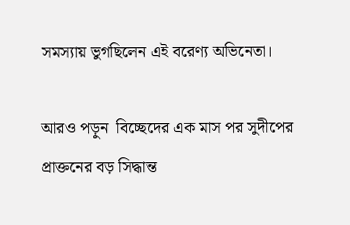সমস্যায় ভুগছিলেন এই বরেণ্য অভিনেতা।

আরও পড়ুন  বিচ্ছেদের এক মাস পর সুদীপের প্রাক্তনের বড় সিদ্ধান্ত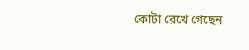কোটা রেখে গেছেন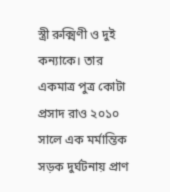স্ত্রী রুক্মিণী ও দুই কন্যাকে। তার একমাত্র পুত্র কোটা প্রসাদ রাও ২০১০ সালে এক মর্মান্তিক সড়ক দুর্ঘটনায় প্রাণ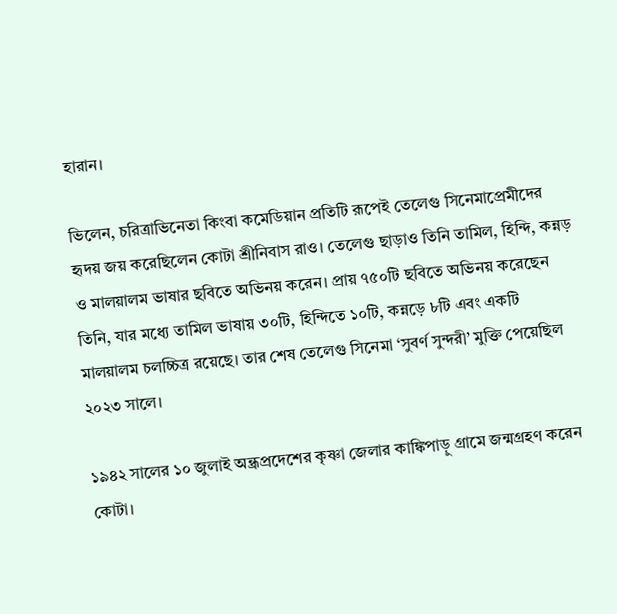হারান।

ভিলেন, চরিত্রাভিনেতা কিংবা কমেডিয়ান প্রতিটি রূপেই তেলেগু সিনেমাপ্রেমীদের হৃদয় জয় করেছিলেন কোটা শ্রীনিবাস রাও। তেলেগু ছাড়াও তিনি তামিল, হিন্দি, কন্নড় ও মালয়ালম ভাষার ছবিতে অভিনয় করেন। প্রায় ৭৫০টি ছবিতে অভিনয় করেছেন তিনি, যার মধ্যে তামিল ভাষায় ৩০টি, হিন্দিতে ১০টি, কন্নড়ে ৮টি এবং একটি মালয়ালম চলচ্চিত্র রয়েছে। তার শেষ তেলেগু সিনেমা ‘সুবর্ণ সুন্দরী’ মুক্তি পেয়েছিল ২০২৩ সালে।

১৯৪২ সালের ১০ জুলাই অন্ধ্রপ্রদেশের কৃষ্ণা জেলার কাঙ্কিপাড়ু গ্রামে জন্মগ্রহণ করেন কোটা।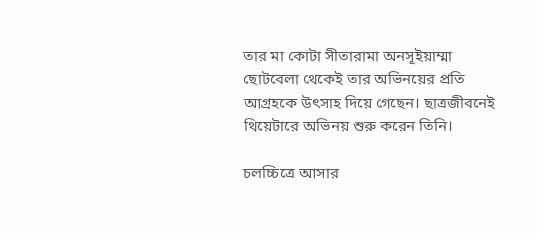তার মা কোটা সীতারামা অনসূইয়াম্মা ছোটবেলা থেকেই তার অভিনয়ের প্রতি আগ্রহকে উৎসাহ দিয়ে গেছেন। ছাত্রজীবনেই থিয়েটারে অভিনয় শুরু করেন তিনি।

চলচ্চিত্রে আসার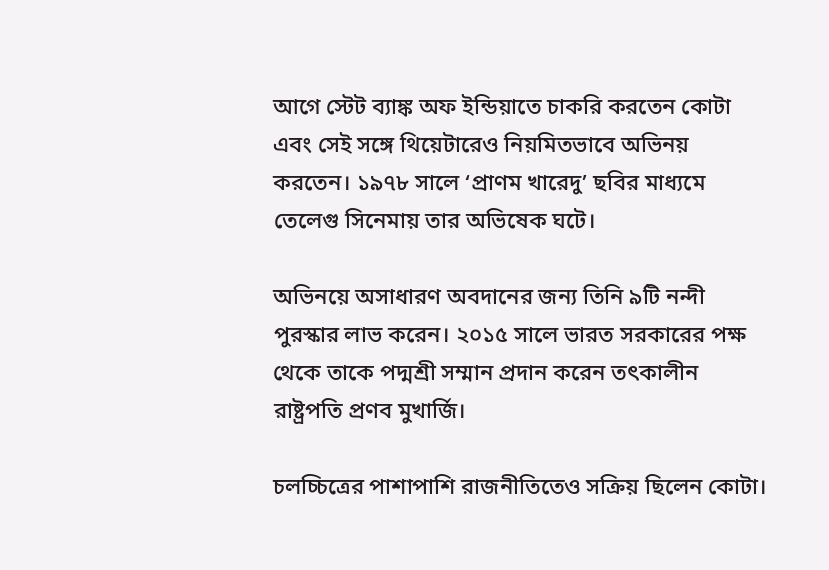আগে স্টেট ব্যাঙ্ক অফ ইন্ডিয়াতে চাকরি করতেন কোটা এবং সেই সঙ্গে থিয়েটারেও নিয়মিতভাবে অভিনয় করতেন। ১৯৭৮ সালে ‘প্রাণম খারেদু’ ছবির মাধ্যমে তেলেগু সিনেমায় তার অভিষেক ঘটে।

অভিনয়ে অসাধারণ অবদানের জন্য তিনি ৯টি নন্দী পুরস্কার লাভ করেন। ২০১৫ সালে ভারত সরকারের পক্ষ থেকে তাকে পদ্মশ্রী সম্মান প্রদান করেন তৎকালীন রাষ্ট্রপতি প্রণব মুখার্জি।

চলচ্চিত্রের পাশাপাশি রাজনীতিতেও সক্রিয় ছিলেন কোটা।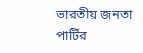ভারতীয় জনতা পার্টির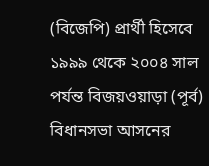(বিজেপি) প্রার্থী হিসেবে ১৯৯৯ থেকে ২০০৪ সাল পর্যন্ত বিজয়ওয়াড়া (পূর্ব) বিধানসভা আসনের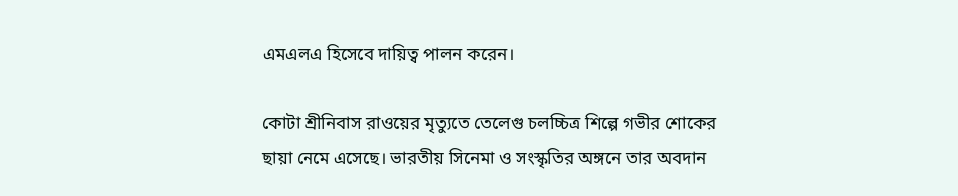এমএলএ হিসেবে দায়িত্ব পালন করেন।

কোটা শ্রীনিবাস রাওয়ের মৃত্যুতে তেলেগু চলচ্চিত্র শিল্পে গভীর শোকের ছায়া নেমে এসেছে। ভারতীয় সিনেমা ও সংস্কৃতির অঙ্গনে তার অবদান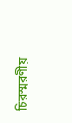চিরস্মরণীয়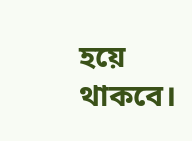হয়ে থাকবে।